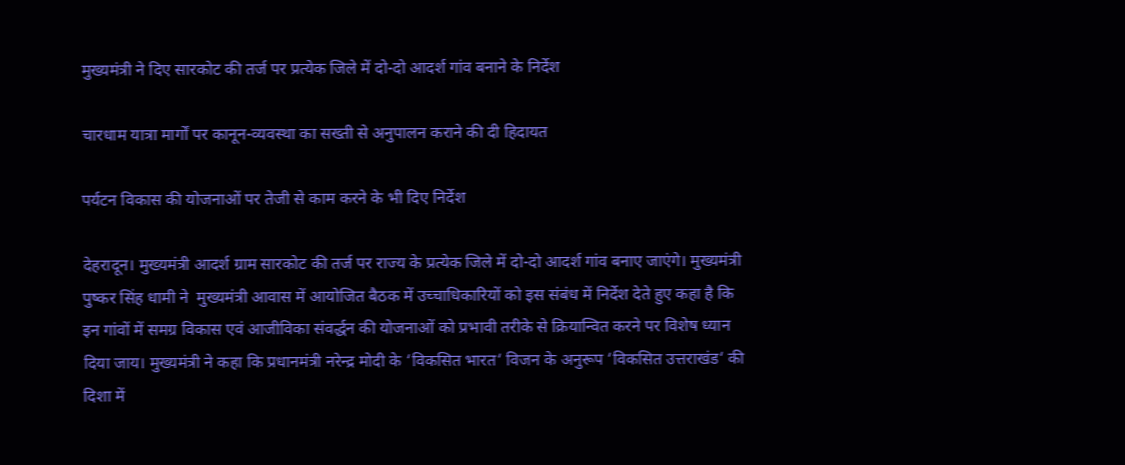मुख्यमंत्री ने दिए सारकोट की तर्ज पर प्रत्येक जिले में दो-दो आदर्श गांव बनाने के निर्देश

चारधाम यात्रा मार्गों पर कानून-व्यवस्था का सख्ती से अनुपालन कराने की दी हिदायत

पर्यटन विकास की योजनाओं पर तेजी से काम करने के भी दिए निर्देश

देहरादून। मुख्यमंत्री आदर्श ग्राम सारकोट की तर्ज पर राज्य के प्रत्येक जिले में दो-दो आदर्श गांव बनाए जाएंगे। मुख्यमंत्री पुष्कर सिंह धामी ने  मुख्यमंत्री आवास में आयोजित बैठक में उच्चाधिकारियों को इस संबंध में निर्देश देते हुए कहा है कि इन गांवों में समग्र विकास एवं आजीविका संवर्द्धन की योजनाओं को प्रभावी तरीके से क्रियान्वित करने पर विशेष ध्यान दिया जाय। मुख्यमंत्री ने कहा कि प्रधानमंत्री नरेन्द्र मोदी के ‘विकसित भारत‘ विजन के अनुरूप ‘विकसित उत्तराखंड‘ की दिशा में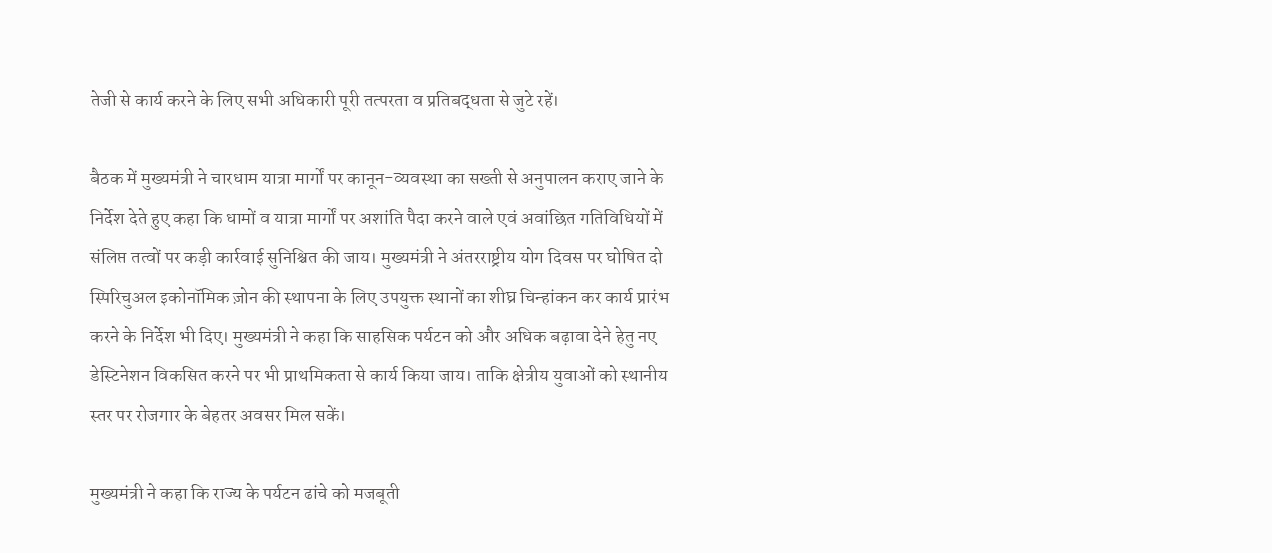तेजी से कार्य करने के लिए सभी अधिकारी पूरी तत्परता व प्रतिबद्धता से जुटे रहें।

बैठक में मुख्यमंत्री ने चारधाम यात्रा मार्गों पर कानून-व्यवस्था का सख्ती से अनुपालन कराए जाने के निर्देश देते हुए कहा कि धामों व यात्रा मार्गों पर अशांति पैदा करने वाले एवं अवांछित गतिविधियों में संलिप्त तत्वों पर कड़ी कार्रवाई सुनिश्चित की जाय। मुख्यमंत्री ने अंतरराष्ट्रीय योग दिवस पर घोषित दो स्पिरिचुअल इकोनॉमिक ज़ोन की स्थापना के लिए उपयुक्त स्थानों का शीघ्र चिन्हांकन कर कार्य प्रारंभ करने के निर्देश भी दिए। मुख्यमंत्री ने कहा कि साहसिक पर्यटन को और अधिक बढ़ावा देने हेतु नए डेस्टिनेशन विकसित करने पर भी प्राथमिकता से कार्य किया जाय। ताकि क्षेत्रीय युवाओं को स्थानीय स्तर पर रोजगार के बेहतर अवसर मिल सकें।

मुख्यमंत्री ने कहा कि राज्य के पर्यटन ढांचे को मजबूती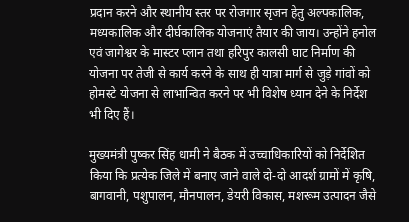प्रदान करने और स्थानीय स्तर पर रोजगार सृजन हेतु अल्पकालिक, मध्यकालिक और दीर्घकालिक योजनाएं तैयार की जाय। उन्होंने हनोल एवं जागेश्वर के मास्टर प्लान तथा हरिपुर कालसी घाट निर्माण की योजना पर तेजी से कार्य करने के साथ ही यात्रा मार्ग से जुड़े गांवों को होमस्टे योजना से लाभान्वित करने पर भी विशेष ध्यान देने के निर्देश भी दिए हैं।

मुख्यमंत्री पुष्कर सिंह धामी ने बैठक में उच्चाधिकारियों को निर्देशित किया कि प्रत्येक जिले में बनाए जाने वाले दो-दो आदर्श ग्रामों में कृषि, बागवानी, पशुपालन, मौनपालन, डेयरी विकास, मशरूम उत्पादन जैसे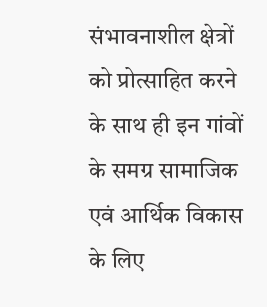संभावनाशील क्षेत्रों को प्रोत्साहित करने के साथ ही इन गांवों के समग्र सामाजिक एवं आर्थिक विकास के लिए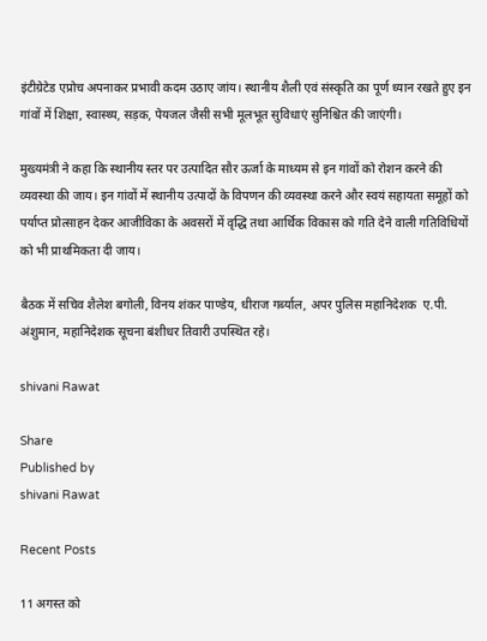इंटीग्रेटेड एप्रोच अपनाकर प्रभावी कदम उठाए जांय। स्थानीय शैली एवं संस्कृति का पूर्ण ध्यान रखते हुए इन गांवों में शिक्षा, स्वास्थ्य, सड़क, पेयजल जैसी सभी मूलभूत सुविधाएं सुनिश्चित की जाएंगी।

मुख्यमंत्री ने कहा कि स्थानीय स्तर पर उत्पादित सौर ऊर्जा के माध्यम से इन गांवों को रोशन करने की व्यवस्था की जाय। इन गांवों में स्थानीय उत्पादों के विपणन की व्यवस्था करने और स्वयं सहायता समूहों को पर्याप्त प्रोत्साहन देकर आजीविका के अवसरों में वृद्धि तथा आर्थिक विकास को गति देने वाली गतिविधियों को भी प्राथमिकता दी जाय।

बैठक में सचिव शैलेश बगोली, विनय शंकर पाण्डेय, धीराज गर्ब्याल, अपर पुलिस महानिदेशक  ए.पी. अंशुमान, महानिदेशक सूचना बंशीधर तिवारी उपस्थित रहे।

shivani Rawat

Share
Published by
shivani Rawat

Recent Posts

11 अगस्त को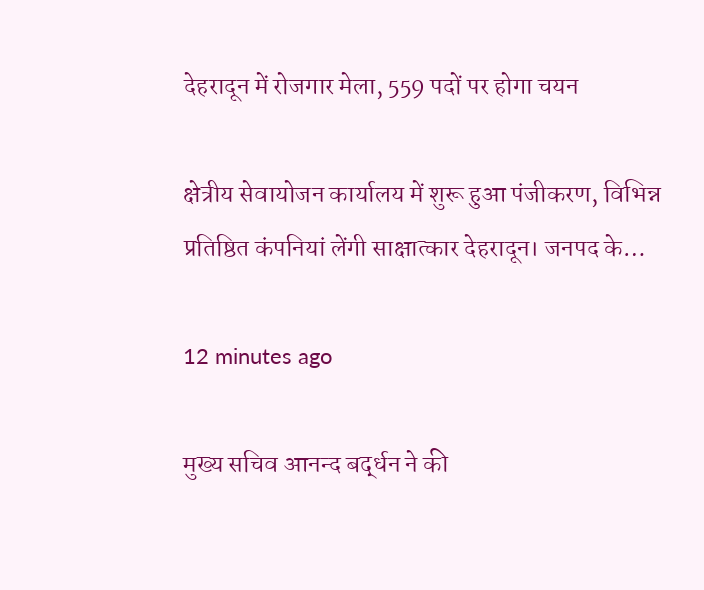देहरादून में रोजगार मेला, 559 पदों पर होगा चयन

क्षेत्रीय सेवायोजन कार्यालय में शुरू हुआ पंजीकरण, विभिन्न प्रतिष्ठित कंपनियां लेंगी साक्षात्कार देहरादून। जनपद के…

12 minutes ago

मुख्य सचिव आनन्द बर्द्धन ने की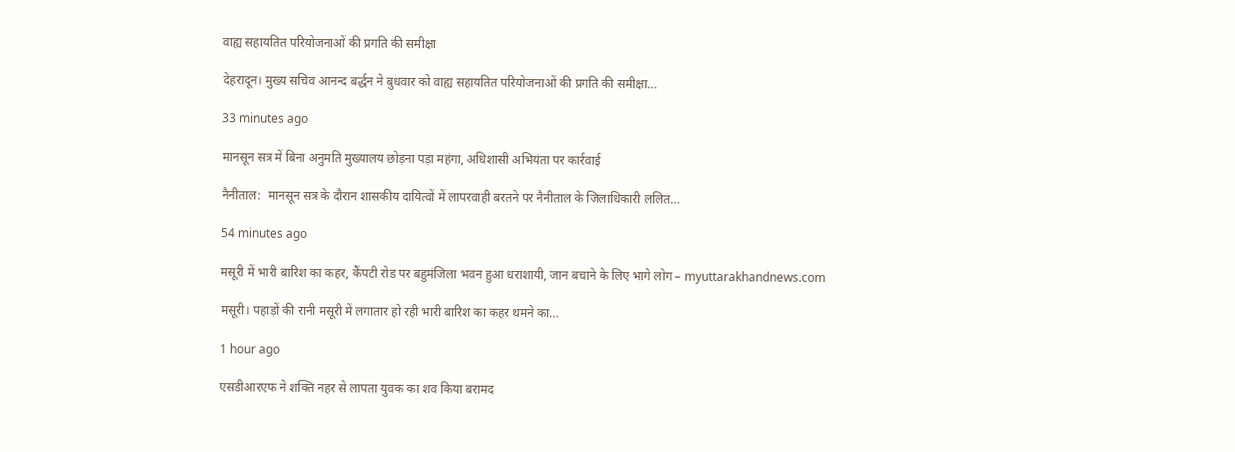वाह्य सहायतित परियोजनाओं की प्रगति की समीक्षा

देहरादून। मुख्य सचिव आनन्द बर्द्धन ने बुधवार को वाह्य सहायतित परियोजनाओं की प्रगति की समीक्षा…

33 minutes ago

मानसून सत्र में बिना अनुमति मुख्यालय छोड़ना पड़ा महंगा, अधिशासी अभियंता पर कार्रवाई

नैनीताल:  मानसून सत्र के दौरान शासकीय दायित्वों में लापरवाही बरतने पर नैनीताल के जिलाधिकारी ललित…

54 minutes ago

मसूरी में भारी बारिश का कहर, कैंपटी रोड पर बहुमंजिला भवन हुआ धराशायी, जान बचाने के लिए भागे लोग – myuttarakhandnews.com

मसूरी। पहाड़ों की रानी मसूरी में लगातार हो रही भारी बारिश का कहर थमने का…

1 hour ago

एसडीआरएफ ने शक्ति नहर से लापता युवक का शव किया बरामद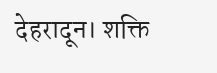देहरादून। शक्ति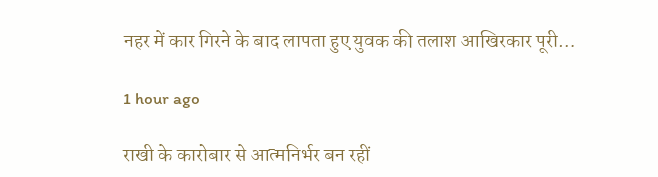नहर में कार गिरने के बाद लापता हुए युवक की तलाश आखिरकार पूरी…

1 hour ago

राखी के कारोबार से आत्मनिर्भर बन रहीं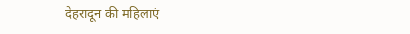देहरादून की महिलाएं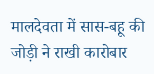मालदेवता में सास-बहू की जोड़ी ने राखी कारोबार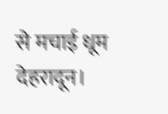से मचाई धूम देहरादून।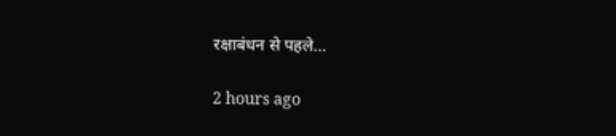रक्षाबंधन से पहले…

2 hours ago